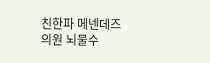친한파 메넨데즈 의원 뇌물수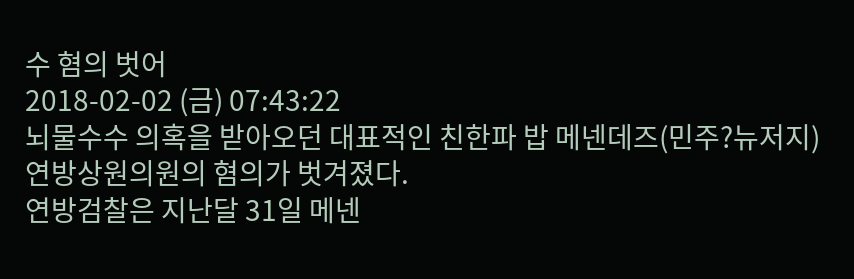수 혐의 벗어
2018-02-02 (금) 07:43:22
뇌물수수 의혹을 받아오던 대표적인 친한파 밥 메넨데즈(민주?뉴저지) 연방상원의원의 혐의가 벗겨졌다.
연방검찰은 지난달 31일 메넨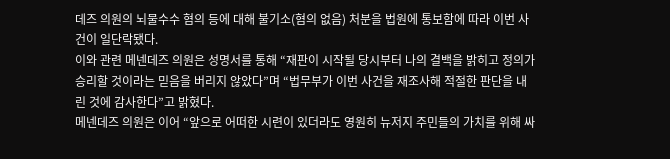데즈 의원의 뇌물수수 혐의 등에 대해 불기소(혐의 없음) 처분을 법원에 통보함에 따라 이번 사건이 일단락됐다.
이와 관련 메넨데즈 의원은 성명서를 통해 “재판이 시작될 당시부터 나의 결백을 밝히고 정의가 승리할 것이라는 믿음을 버리지 않았다”며 “법무부가 이번 사건을 재조사해 적절한 판단을 내린 것에 감사한다”고 밝혔다.
메넨데즈 의원은 이어 “앞으로 어떠한 시련이 있더라도 영원히 뉴저지 주민들의 가치를 위해 싸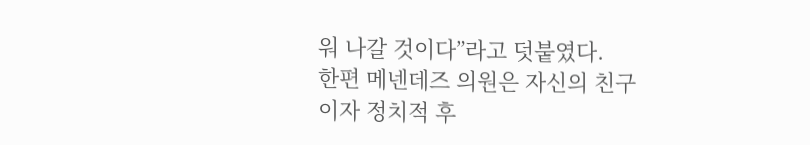워 나갈 것이다”라고 덧붙였다.
한편 메넨데즈 의원은 자신의 친구이자 정치적 후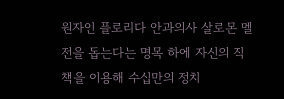원자인 플로리다 안과의사 살로몬 멜전을 돕는다는 명목 하에 자신의 직책을 이용해 수십만의 정치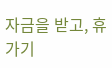자금을 받고, 휴가기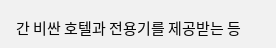간 비싼 호텔과 전용기를 제공받는 등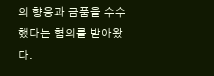의 향응과 금품을 수수했다는 혐의를 받아왔다.